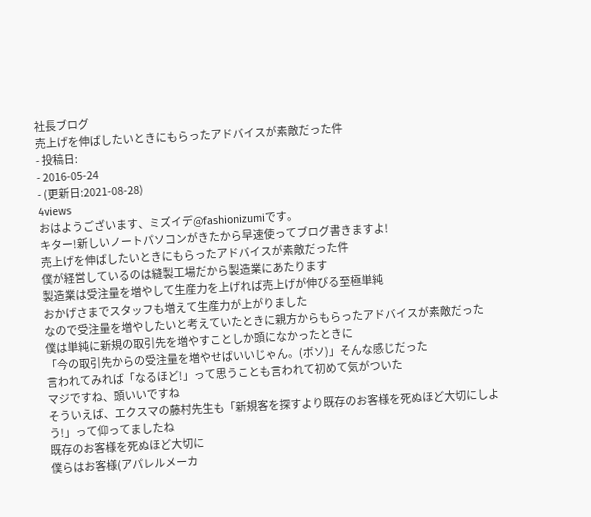社長ブログ
売上げを伸ばしたいときにもらったアドバイスが素敵だった件
- 投稿日:
- 2016-05-24
- (更新日:2021-08-28)
4views
おはようございます、ミズイデ@fashionizumiです。
キター!新しいノートパソコンがきたから早速使ってブログ書きますよ!
売上げを伸ばしたいときにもらったアドバイスが素敵だった件
僕が経営しているのは縫製工場だから製造業にあたります
製造業は受注量を増やして生産力を上げれば売上げが伸びる至極単純
おかげさまでスタッフも増えて生産力が上がりました
なので受注量を増やしたいと考えていたときに親方からもらったアドバイスが素敵だった
僕は単純に新規の取引先を増やすことしか頭になかったときに
「今の取引先からの受注量を増やせばいいじゃん。(ボソ)」そんな感じだった
言われてみれば「なるほど!」って思うことも言われて初めて気がついた
マジですね、頭いいですね
そういえば、エクスマの藤村先生も「新規客を探すより既存のお客様を死ぬほど大切にしよう!」って仰ってましたね
既存のお客様を死ぬほど大切に
僕らはお客様(アパレルメーカ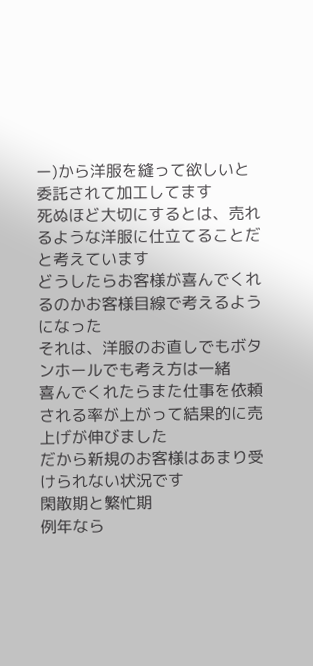ー)から洋服を縫って欲しいと委託されて加工してます
死ぬほど大切にするとは、売れるような洋服に仕立てることだと考えています
どうしたらお客様が喜んでくれるのかお客様目線で考えるようになった
それは、洋服のお直しでもボタンホールでも考え方は一緒
喜んでくれたらまた仕事を依頼される率が上がって結果的に売上げが伸びました
だから新規のお客様はあまり受けられない状況です
閑散期と繁忙期
例年なら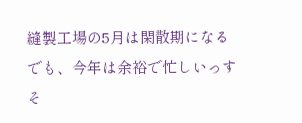縫製工場の5月は閑散期になる
でも、今年は余裕で忙しいっす
そ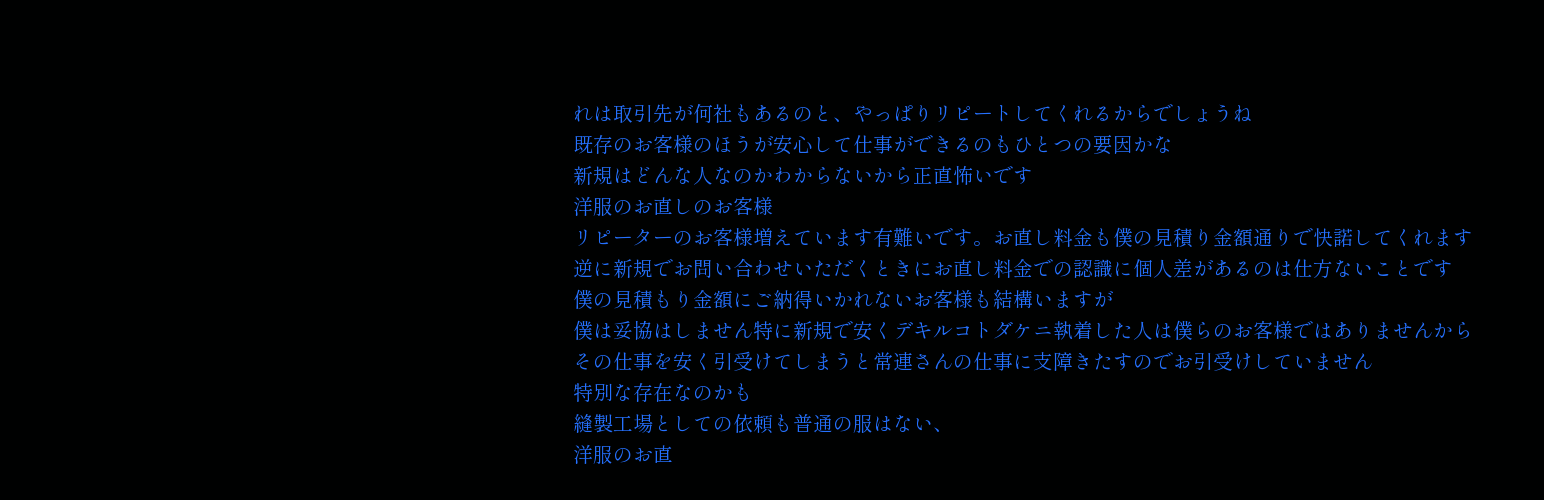れは取引先が何社もあるのと、やっぱりリピートしてくれるからでしょうね
既存のお客様のほうが安心して仕事ができるのもひとつの要因かな
新規はどんな人なのかわからないから正直怖いです
洋服のお直しのお客様
リピーターのお客様増えています有難いです。お直し料金も僕の見積り金額通りで快諾してくれます
逆に新規でお問い合わせいただくときにお直し料金での認識に個人差があるのは仕方ないことです
僕の見積もり金額にご納得いかれないお客様も結構いますが
僕は妥協はしません特に新規で安くデキルコトダケニ執着した人は僕らのお客様ではありませんから
その仕事を安く引受けてしまうと常連さんの仕事に支障きたすのでお引受けしていません
特別な存在なのかも
縫製工場としての依頼も普通の服はない、
洋服のお直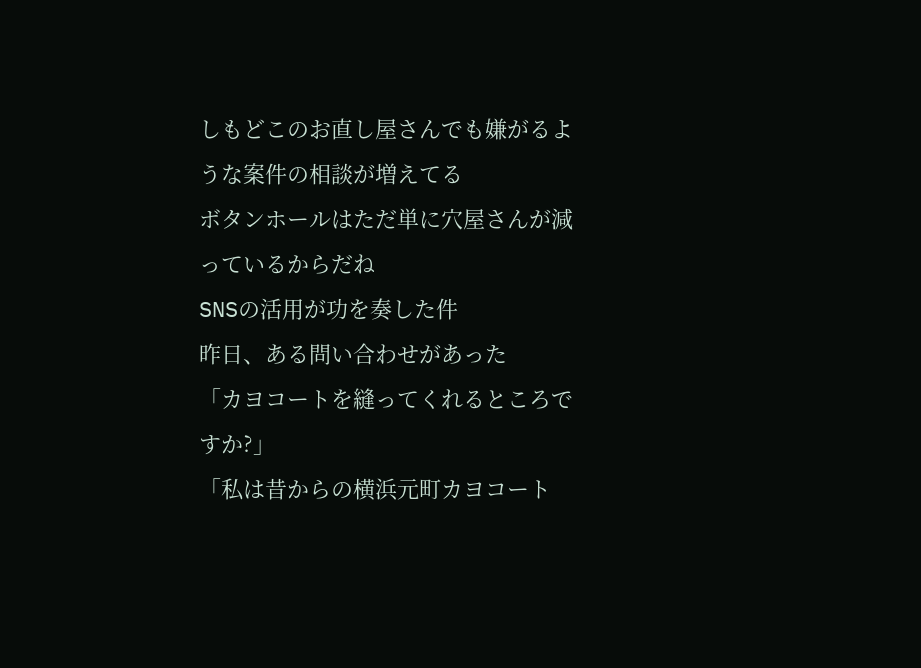しもどこのお直し屋さんでも嫌がるような案件の相談が増えてる
ボタンホールはただ単に穴屋さんが減っているからだね
SNSの活用が功を奏した件
昨日、ある問い合わせがあった
「カヨコートを縫ってくれるところですか?」
「私は昔からの横浜元町カヨコート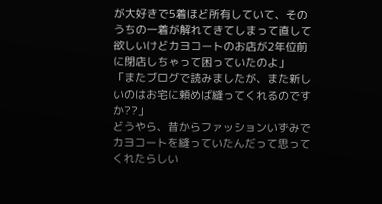が大好きで5着ほど所有していて、そのうちの一着が解れてきてしまって直して欲しいけどカヨコートのお店が2年位前に閉店しちゃって困っていたのよ」
「またブログで読みましたが、また新しいのはお宅に頼めば縫ってくれるのですか??」
どうやら、昔からファッションいずみでカヨコートを縫っていたんだって思ってくれたらしい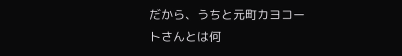だから、うちと元町カヨコートさんとは何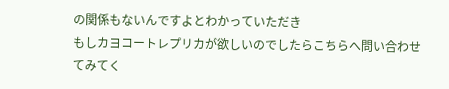の関係もないんですよとわかっていただき
もしカヨコートレプリカが欲しいのでしたらこちらへ問い合わせてみてく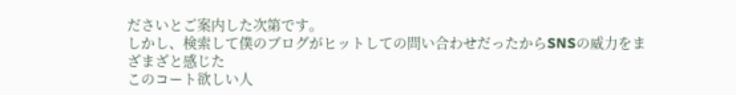ださいとご案内した次第です。
しかし、検索して僕のブログがヒットしての問い合わせだったからSNSの威力をまざまざと感じた
このコート欲しい人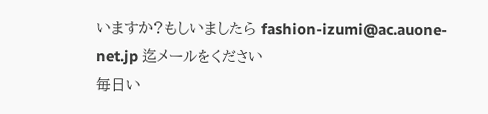いますか?もしいましたら fashion-izumi@ac.auone-net.jp 迄メールをください
毎日い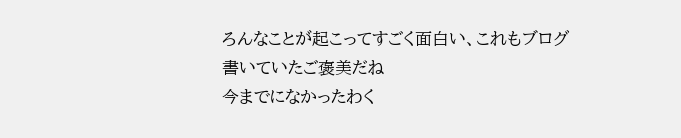ろんなことが起こってすごく面白い、これもブログ書いていたご褒美だね
今までになかったわく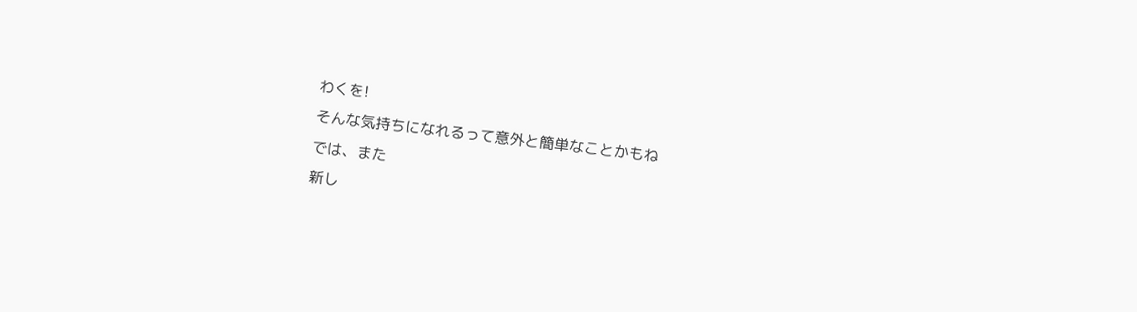わくを!
そんな気持ちになれるって意外と簡単なことかもね
では、また
新し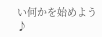い何かを始めよう♪